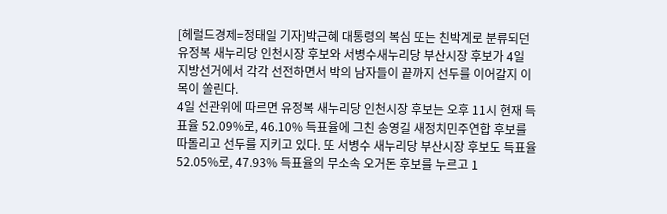[헤럴드경제=정태일 기자]박근혜 대통령의 복심 또는 친박계로 분류되던 유정복 새누리당 인천시장 후보와 서병수새누리당 부산시장 후보가 4일 지방선거에서 각각 선전하면서 박의 남자들이 끝까지 선두를 이어갈지 이목이 쏠린다.
4일 선관위에 따르면 유정복 새누리당 인천시장 후보는 오후 11시 현재 득표율 52.09%로, 46.10% 득표율에 그친 송영길 새정치민주연합 후보를 따돌리고 선두를 지키고 있다. 또 서병수 새누리당 부산시장 후보도 득표율 52.05%로, 47.93% 득표율의 무소속 오거돈 후보를 누르고 1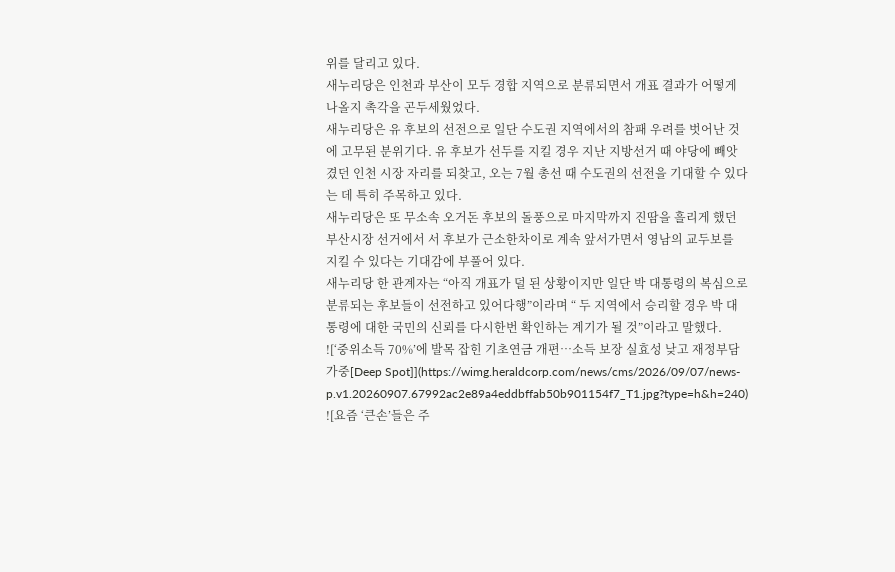위를 달리고 있다.
새누리당은 인천과 부산이 모두 경합 지역으로 분류되면서 개표 결과가 어떻게 나올지 촉각을 곤두세웠었다.
새누리당은 유 후보의 선전으로 일단 수도권 지역에서의 참패 우려를 벗어난 것에 고무된 분위기다. 유 후보가 선두를 지킬 경우 지난 지방선거 때 야당에 빼앗겼던 인천 시장 자리를 되찾고, 오는 7월 총선 때 수도권의 선전을 기대할 수 있다는 데 특히 주목하고 있다.
새누리당은 또 무소속 오거돈 후보의 돌풍으로 마지막까지 진땀을 흘리게 했던 부산시장 선거에서 서 후보가 근소한차이로 계속 앞서가면서 영남의 교두보를 지킬 수 있다는 기대감에 부풀어 있다.
새누리당 한 관계자는 “아직 개표가 덜 된 상황이지만 일단 박 대통령의 복심으로 분류되는 후보들이 선전하고 있어다행”이라며 “ 두 지역에서 승리할 경우 박 대통령에 대한 국민의 신뢰를 다시한번 확인하는 계기가 될 것”이라고 말했다.
![‘중위소득 70%’에 발목 잡힌 기초연금 개편…소득 보장 실효성 낮고 재정부담 가중[Deep Spot]](https://wimg.heraldcorp.com/news/cms/2026/09/07/news-p.v1.20260907.67992ac2e89a4eddbffab50b901154f7_T1.jpg?type=h&h=240)
![요즘 ‘큰손’들은 주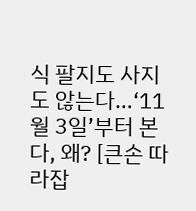식 팔지도 사지도 않는다…‘11월 3일’부터 본다, 왜? [큰손 따라잡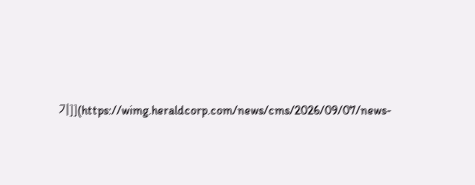기]](https://wimg.heraldcorp.com/news/cms/2026/09/07/news-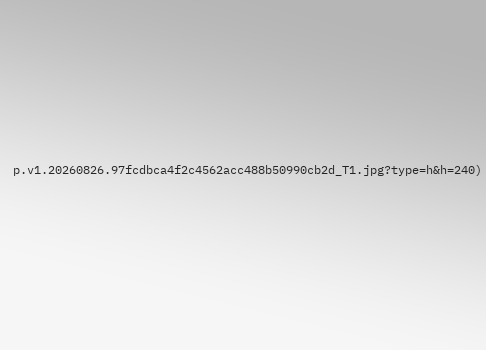p.v1.20260826.97fcdbca4f2c4562acc488b50990cb2d_T1.jpg?type=h&h=240)